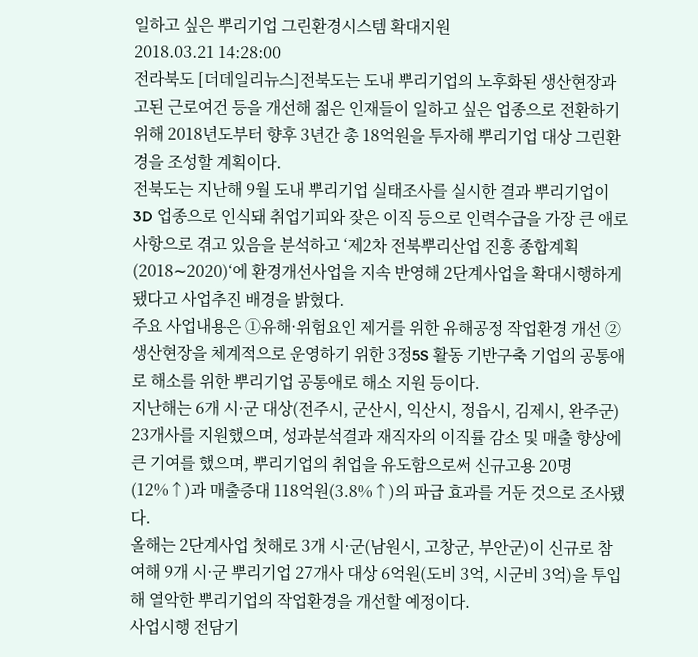일하고 싶은 뿌리기업 그린환경시스템 확대지원
2018.03.21 14:28:00
전라북도 [더데일리뉴스]전북도는 도내 뿌리기업의 노후화된 생산현장과 고된 근로여건 등을 개선해 젊은 인재들이 일하고 싶은 업종으로 전환하기 위해 2018년도부터 향후 3년간 총 18억원을 투자해 뿌리기업 대상 그린환경을 조성할 계획이다.
전북도는 지난해 9월 도내 뿌리기업 실태조사를 실시한 결과 뿌리기업이 3D 업종으로 인식돼 취업기피와 잦은 이직 등으로 인력수급을 가장 큰 애로사항으로 겪고 있음을 분석하고 ‘제2차 전북뿌리산업 진흥 종합계획(2018∼2020)‘에 환경개선사업을 지속 반영해 2단계사업을 확대시행하게 됐다고 사업추진 배경을 밝혔다.
주요 사업내용은 ①유해·위험요인 제거를 위한 유해공정 작업환경 개선 ②생산현장을 체계적으로 운영하기 위한 3정5S 활동 기반구축 기업의 공통애로 해소를 위한 뿌리기업 공통애로 해소 지원 등이다.
지난해는 6개 시·군 대상(전주시, 군산시, 익산시, 정읍시, 김제시, 완주군) 23개사를 지원했으며, 성과분석결과 재직자의 이직률 감소 및 매출 향상에 큰 기여를 했으며, 뿌리기업의 취업을 유도함으로써 신규고용 20명(12%↑)과 매출증대 118억원(3.8%↑)의 파급 효과를 거둔 것으로 조사됐다.
올해는 2단계사업 첫해로 3개 시·군(남원시, 고창군, 부안군)이 신규로 참여해 9개 시·군 뿌리기업 27개사 대상 6억원(도비 3억, 시군비 3억)을 투입해 열악한 뿌리기업의 작업환경을 개선할 예정이다.
사업시행 전담기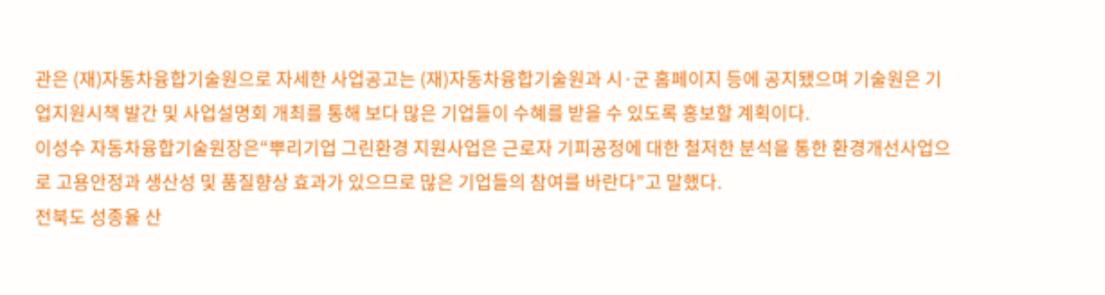관은 (재)자동차융합기술원으로 자세한 사업공고는 (재)자동차융합기술원과 시·군 홈페이지 등에 공지됐으며 기술원은 기업지원시책 발간 및 사업설명회 개최를 통해 보다 많은 기업들이 수혜를 받을 수 있도록 홍보할 계획이다.
이성수 자동차융합기술원장은“뿌리기업 그린환경 지원사업은 근로자 기피공정에 대한 철저한 분석을 통한 환경개선사업으로 고용안정과 생산성 및 품질향상 효과가 있으므로 많은 기업들의 참여를 바란다”고 말했다.
전북도 성종율 산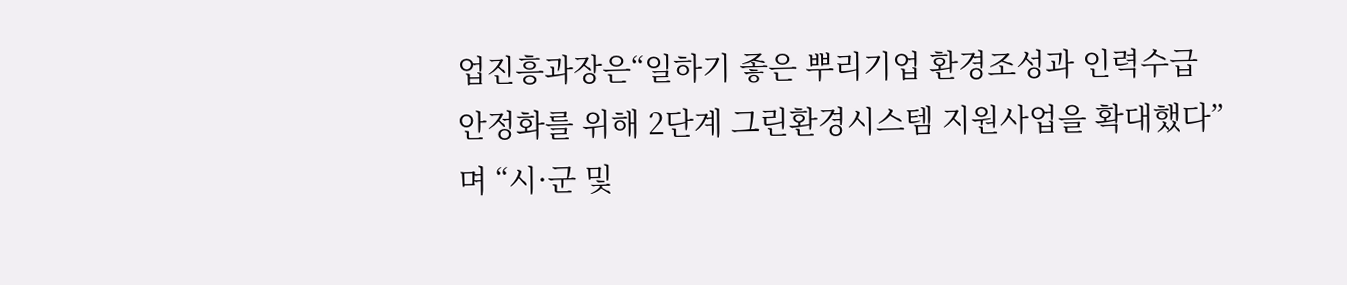업진흥과장은“일하기 좋은 뿌리기업 환경조성과 인력수급 안정화를 위해 2단계 그린환경시스템 지원사업을 확대했다”며 “시·군 및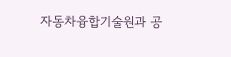자동차융합기술원과 공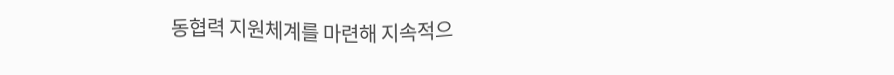동협력 지원체계를 마련해 지속적으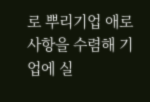로 뿌리기업 애로사항을 수렴해 기업에 실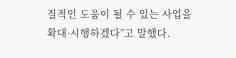질적인 도움이 될 수 있는 사업을 확대·시행하겠다”고 말했다.